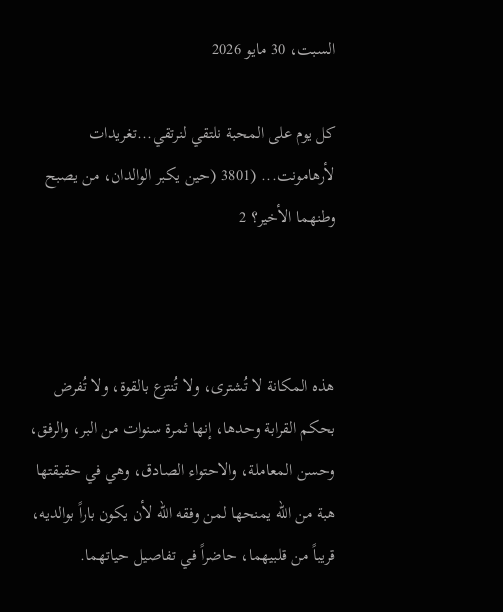السبت، 30 مايو 2026

كل يوم على المحبة نلتقي لنرتقي...تغريدات  لأرهامونت... (3801 (حين يكبر الوالدان، من يصبح وطنهما الأخير؟ 2



هذه المكانة لا تُشترى، ولا تُنتزع بالقوة، ولا تُفرض بحكم القرابة وحدها، إنها ثمرة سنوات من البر، والرفق، وحسن المعاملة، والاحتواء الصادق، وهي في حقيقتها هبة من الله يمنحها لمن وفقه الله لأن يكون باراً بوالديه، قريباً من قلبيهما، حاضراً في تفاصيل حياتهما.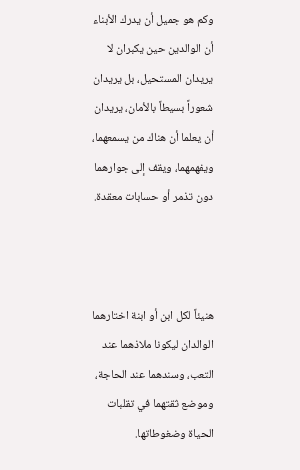وكم هو جميل أن يدرك الأبناء أن الوالدين حين يكبران لا يريدان المستحيل، بل يريدان شعوراً بسيطاً بالأمان، يريدان أن يعلما أن هناك من يسمعهما، ويفهمهما، ويقف إلى جوارهما دون تذمر أو حسابات معقدة.



هنيئاً لكل ابن أو ابنة اختارهما الوالدان ليكونا ملاذهما عند التعب، وسندهما عند الحاجة، وموضع ثقتهما في تقلبات الحياة وضغوطاتها.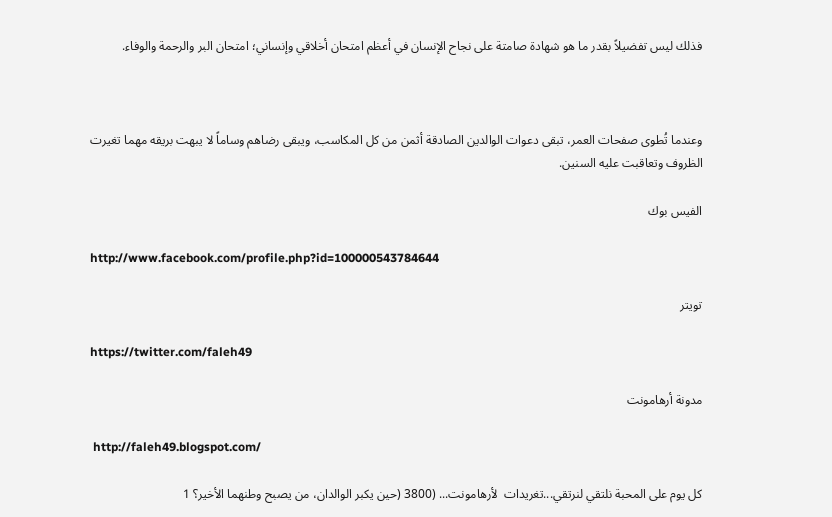فذلك ليس تفضيلاً بقدر ما هو شهادة صامتة على نجاح الإنسان في أعظم امتحان أخلاقي وإنساني؛ امتحان البر والرحمة والوفاء.



وعندما تُطوى صفحات العمر، تبقى دعوات الوالدين الصادقة أثمن من كل المكاسب، ويبقى رضاهم وساماً لا يبهت بريقه مهما تغيرت الظروف وتعاقبت عليه السنين.

الفيس بوك

http://www.facebook.com/profile.php?id=100000543784644

تويتر

https://twitter.com/faleh49

مدونة أرهامونت

 http://faleh49.blogspot.com/

كل يوم على المحبة نلتقي لنرتقي...تغريدات  لأرهامونت... (3800 (حين يكبر الوالدان، من يصبح وطنهما الأخير؟ 1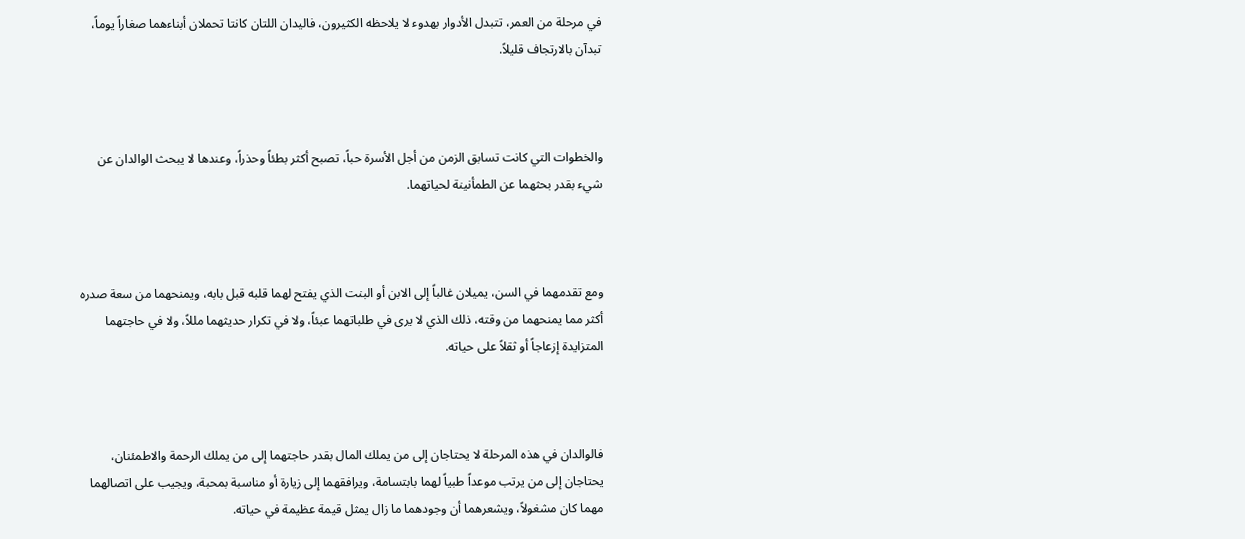في مرحلة من العمر، تتبدل الأدوار بهدوء لا يلاحظه الكثيرون، فاليدان اللتان كانتا تحملان أبناءهما صغاراً يوماً، تبدآن بالارتجاف قليلاً.



والخطوات التي كانت تسابق الزمن من أجل الأسرة حباً، تصبح أكثر بطئاً وحذراً، وعندها لا يبحث الوالدان عن شيء بقدر بحثهما عن الطمأنينة لحياتهما.



ومع تقدمهما في السن، يميلان غالباً إلى الابن أو البنت الذي يفتح لهما قلبه قبل بابه، ويمنحهما من سعة صدره أكثر مما يمنحهما من وقته، ذلك الذي لا يرى في طلباتهما عبئاً، ولا في تكرار حديثهما مللاً، ولا في حاجتهما المتزايدة إزعاجاً أو ثقلاً على حياته.



فالوالدان في هذه المرحلة لا يحتاجان إلى من يملك المال بقدر حاجتهما إلى من يملك الرحمة والاطمئنان، يحتاجان إلى من يرتب موعداً طبياً لهما بابتسامة، ويرافقهما إلى زيارة أو مناسبة بمحبة، ويجيب على اتصالهما مهما كان مشغولاً، ويشعرهما أن وجودهما ما زال يمثل قيمة عظيمة في حياته.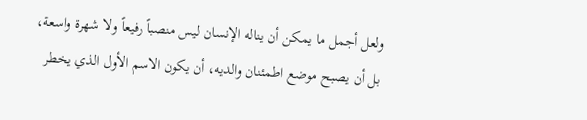ولعل أجمل ما يمكن أن يناله الإنسان ليس منصباً رفيعاً ولا شهرة واسعة، بل أن يصبح موضع اطمئنان والديه، أن يكون الاسم الأول الذي يخطر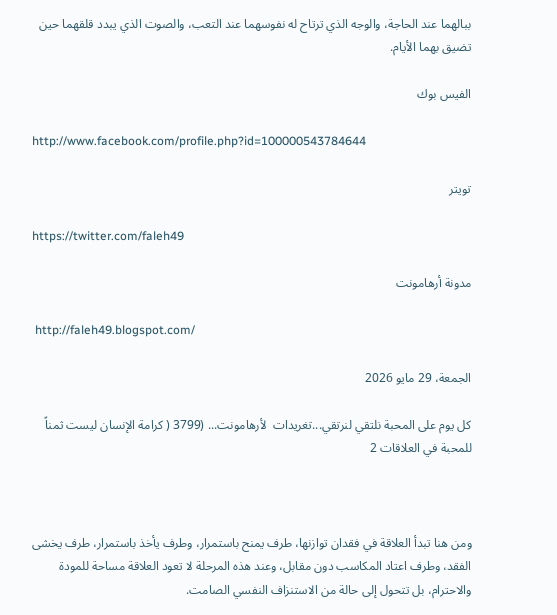ببالهما عند الحاجة، والوجه الذي ترتاح له نفوسهما عند التعب، والصوت الذي يبدد قلقهما حين تضيق بهما الأيام.

الفيس بوك

http://www.facebook.com/profile.php?id=100000543784644

تويتر

https://twitter.com/faleh49

مدونة أرهامونت

 http://faleh49.blogspot.com/

الجمعة، 29 مايو 2026

كل يوم على المحبة نلتقي لنرتقي...تغريدات  لأرهامونت... (3799 ( كرامة الإنسان ليست ثمناً للمحبة في العلاقات 2



ومن هنا تبدأ العلاقة في فقدان توازنها، طرف يمنح باستمرار، وطرف يأخذ باستمرار، طرف يخشى الفقد، وطرف اعتاد المكاسب دون مقابل، وعند هذه المرحلة لا تعود العلاقة مساحة للمودة والاحترام، بل تتحول إلى حالة من الاستنزاف النفسي الصامت.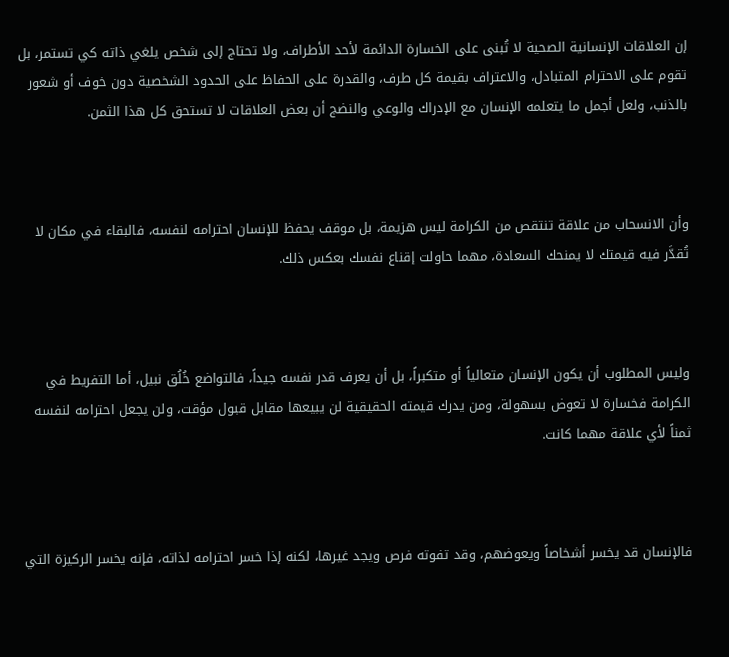إن العلاقات الإنسانية الصحية لا تُبنى على الخسارة الدائمة لأحد الأطراف، ولا تحتاج إلى شخص يلغي ذاته كي تستمر، بل تقوم على الاحترام المتبادل، والاعتراف بقيمة كل طرف، والقدرة على الحفاظ على الحدود الشخصية دون خوف أو شعور بالذنب، ولعل أجمل ما يتعلمه الإنسان مع الإدراك والوعي والنضج أن بعض العلاقات لا تستحق كل هذا الثمن.



وأن الانسحاب من علاقة تنتقص من الكرامة ليس هزيمة، بل موقف يحفظ للإنسان احترامه لنفسه، فالبقاء في مكان لا تُقدَّر فيه قيمتك لا يمنحك السعادة، مهما حاولت إقناع نفسك بعكس ذلك.



وليس المطلوب أن يكون الإنسان متعالياً أو متكبراً، بل أن يعرف قدر نفسه جيداً، فالتواضع خُلُق نبيل، أما التفريط في الكرامة فخسارة لا تعوض بسهولة، ومن يدرك قيمته الحقيقية لن يبيعها مقابل قبول مؤقت، ولن يجعل احترامه لنفسه ثمناً لأي علاقة مهما كانت.



فالإنسان قد يخسر أشخاصاً ويعوضهم، وقد تفوته فرص ويجد غيرها، لكنه إذا خسر احترامه لذاته، فإنه يخسر الركيزة التي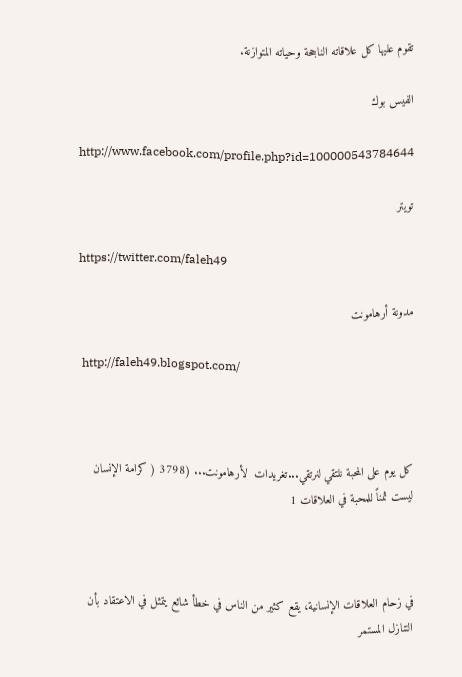تقوم عليها كل علاقاته الناجحة وحياته المتوازنة.

الفيس بوك

http://www.facebook.com/profile.php?id=100000543784644

تويتر

https://twitter.com/faleh49

مدونة أرهامونت

 http://faleh49.blogspot.com/



كل يوم على المحبة نلتقي لنرتقي...تغريدات  لأرهامونت... (3798 ( كرامة الإنسان ليست ثمناً للمحبة في العلاقات 1



في زحام العلاقات الإنسانية، يقع كثير من الناس في خطأ شائع يتمثل في الاعتقاد بأن التنازل المستمر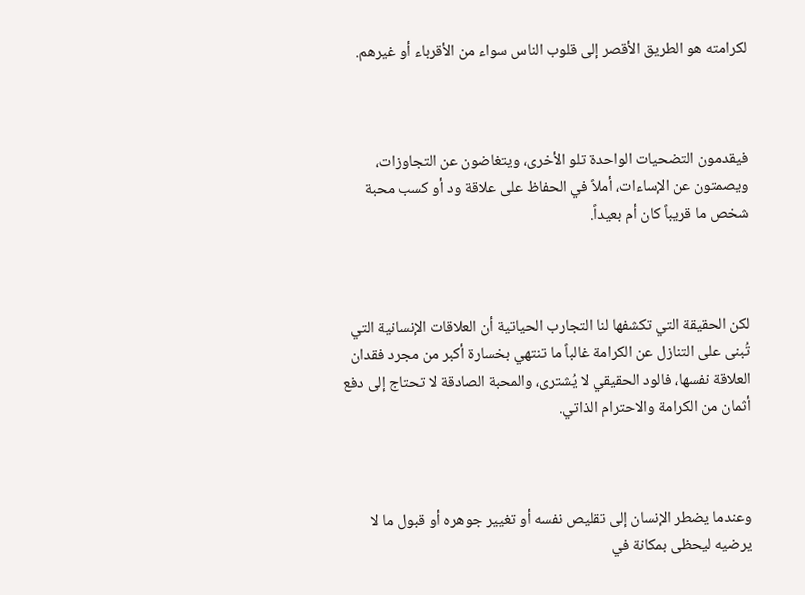لكرامته هو الطريق الأقصر إلى قلوب الناس سواء من الأقرباء أو غيرهم.



فيقدمون التضحيات الواحدة تلو الأخرى، ويتغاضون عن التجاوزات، ويصمتون عن الإساءات، أملاً في الحفاظ على علاقة ود أو كسب محبة شخص ما قريباً كان أم بعيداً.



لكن الحقيقة التي تكشفها لنا التجارب الحياتية أن العلاقات الإنسانية التي تُبنى على التنازل عن الكرامة غالباً ما تنتهي بخسارة أكبر من مجرد فقدان العلاقة نفسها، فالود الحقيقي لا يُشترى، والمحبة الصادقة لا تحتاج إلى دفع أثمان من الكرامة والاحترام الذاتي.



وعندما يضطر الإنسان إلى تقليص نفسه أو تغيير جوهره أو قبول ما لا يرضيه ليحظى بمكانة في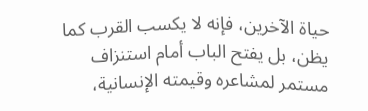حياة الآخرين، فإنه لا يكسب القرب كما يظن، بل يفتح الباب أمام استنزاف مستمر لمشاعره وقيمته الإنسانية،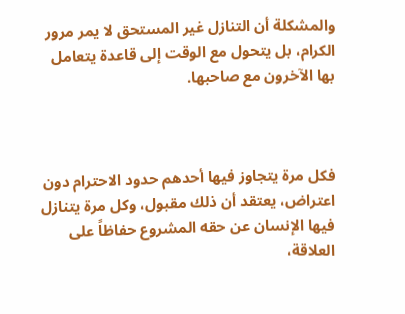والمشكلة أن التنازل غير المستحق لا يمر مرور الكرام، بل يتحول مع الوقت إلى قاعدة يتعامل بها الآخرون مع صاحبها.



فكل مرة يتجاوز فيها أحدهم حدود الاحترام دون اعتراض، يعتقد أن ذلك مقبول، وكل مرة يتنازل فيها الإنسان عن حقه المشروع حفاظاً على العلاقة،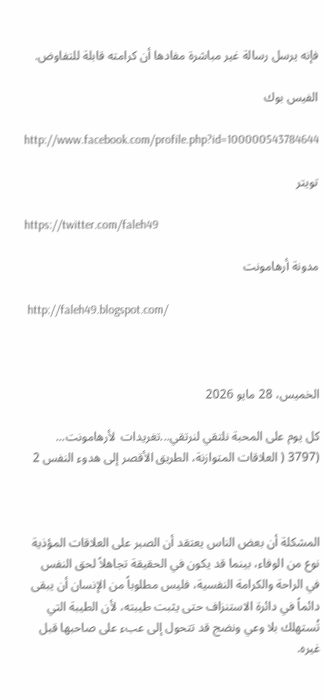فإنه يرسل رسالة غير مباشرة مفادها أن كرامته قابلة للتفاوض.

الفيس بوك

http://www.facebook.com/profile.php?id=100000543784644

تويتر

https://twitter.com/faleh49

مدونة أرهامونت

 http://faleh49.blogspot.com/



الخميس، 28 مايو 2026

كل يوم على المحبة نلتقي لنرتقي...تغريدات  لأرهامونت... (3797 ( العلاقات المتوازنة، الطريق الأقصر إلى هدوء النفس 2



المشكلة أن بعض الناس يعتقد أن الصبر على العلاقات المؤذية نوع من الوفاء، بينما قد يكون في الحقيقة تجاهلاً لحق النفس في الراحة والكرامة النفسية، فليس مطلوباً من الإنسان أن يبقى دائماً في دائرة الاستنزاف حتى يثبت طيبته، لأن الطيبة التي تُستهلك بلا وعي ونضج قد تتحول إلى عبء على صاحبها قبل غيره.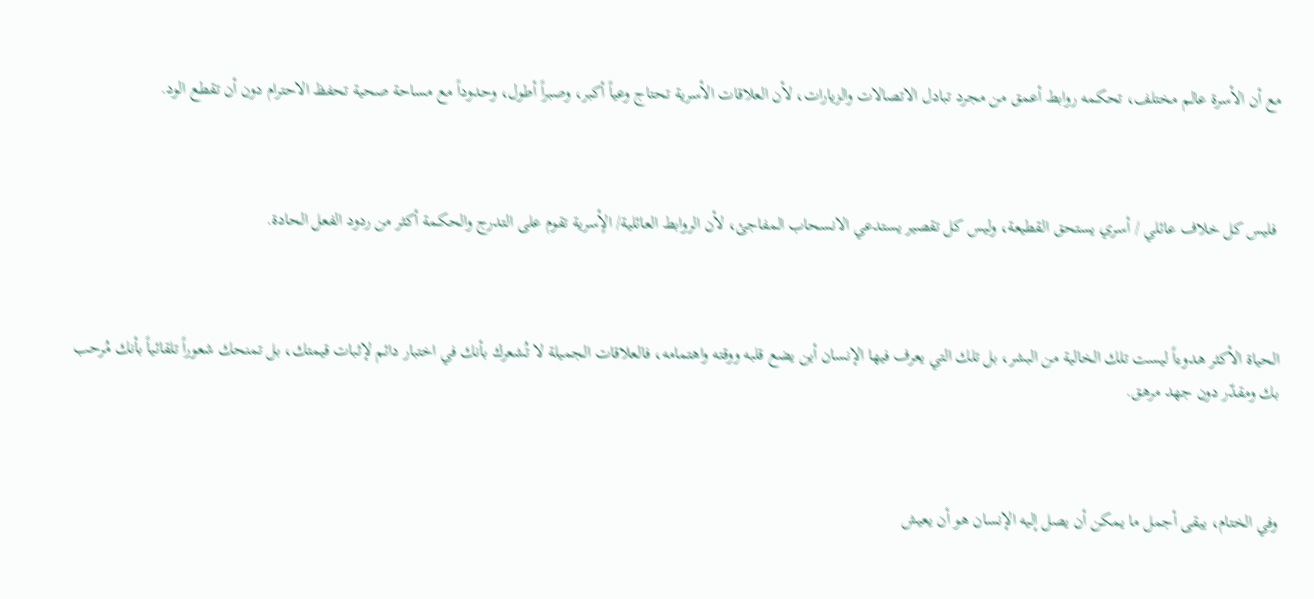مع أن الأسرة عالم مختلف، تحكمه روابط أعمق من مجرد تبادل الاتصالات والزيارات، لأن العلاقات الأسرية تحتاج وعياً أكبر، وصبراً أطول، وحدوداً مع مساحة صحية تحفظ الاحترام دون أن تقطع الود.



 فليس كل خلاف عائلي / أسري يستحق القطيعة، وليس كل تقصير يستدعي الانسحاب المفاجئ، لأن الروابط العائلية/ الأٍسرية تقوم على التدرج والحكمة أكثر من ردود الفعل الحادة.



الحياة الأكثر هدوءاً ليست تلك الخالية من البشر، بل تلك التي يعرف فيها الإنسان أين يضع قلبه ووقته واهتمامه، فالعلاقات الجميلة لا تُشعرك بأنك في اختبار دائم لإثبات قيمتك، بل تمنحك شعوراً تلقائياً بأنك مُرحب بك ومقدّر دون جهد مرهق.



وفي الختام، يبقى أجمل ما يمكن أن يصل إليه الإنسان هو أن يعيش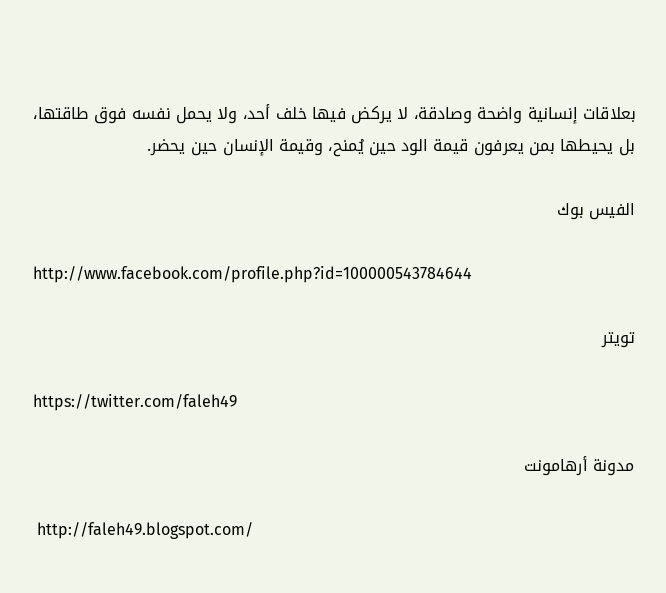بعلاقات إنسانية واضحة وصادقة، لا يركض فيها خلف أحد، ولا يحمل نفسه فوق طاقتها، بل يحيطها بمن يعرفون قيمة الود حين يُمنح، وقيمة الإنسان حين يحضر.

الفيس بوك

http://www.facebook.com/profile.php?id=100000543784644

تويتر

https://twitter.com/faleh49

مدونة أرهامونت

 http://faleh49.blogspot.com/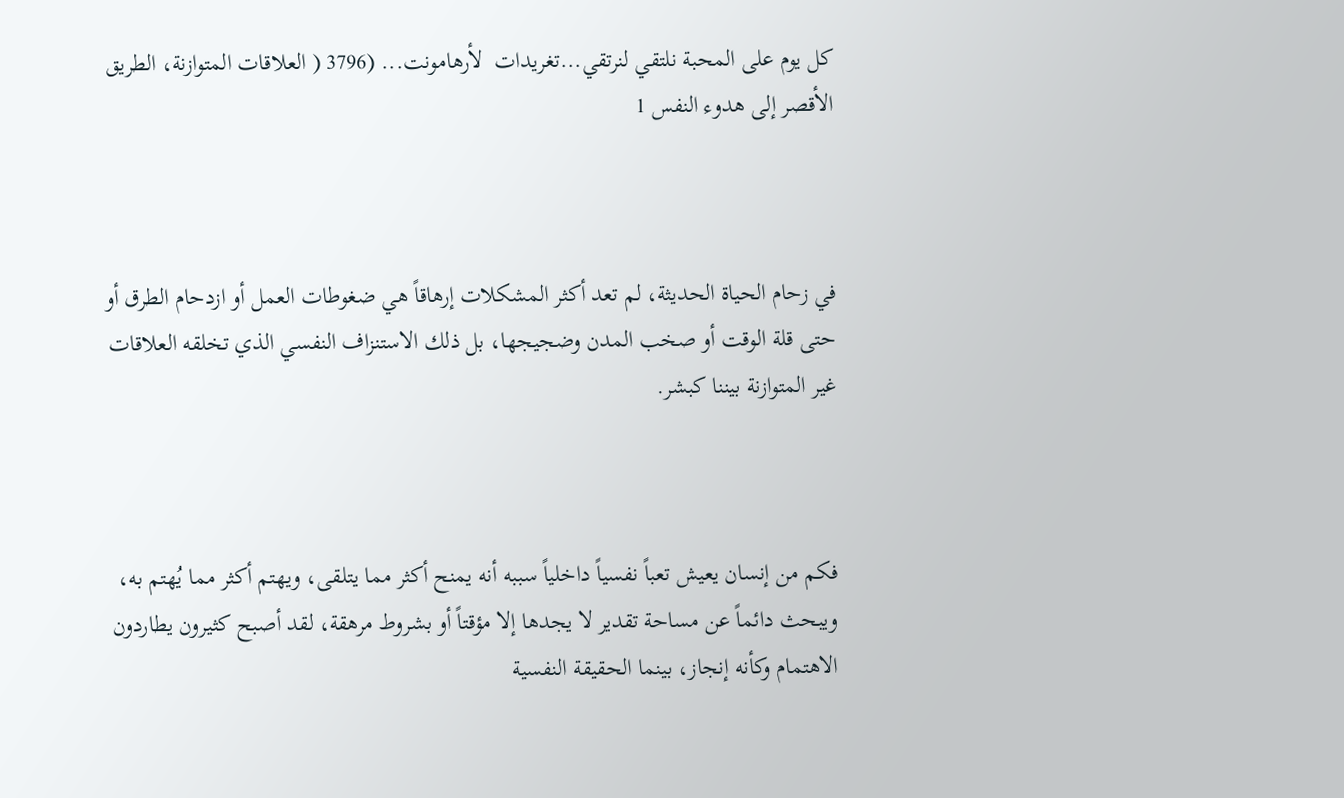كل يوم على المحبة نلتقي لنرتقي...تغريدات  لأرهامونت... (3796 ( العلاقات المتوازنة، الطريق الأقصر إلى هدوء النفس 1



في زحام الحياة الحديثة، لم تعد أكثر المشكلات إرهاقاً هي ضغوطات العمل أو ازدحام الطرق أو حتى قلة الوقت أو صخب المدن وضجيجها، بل ذلك الاستنزاف النفسي الذي تخلقه العلاقات غير المتوازنة بيننا كبشر.



فكم من إنسان يعيش تعباً نفسياً داخلياً سببه أنه يمنح أكثر مما يتلقى، ويهتم أكثر مما يُهتم به، ويبحث دائماً عن مساحة تقدير لا يجدها إلا مؤقتاً أو بشروط مرهقة، لقد أصبح كثيرون يطاردون الاهتمام وكأنه إنجاز، بينما الحقيقة النفسية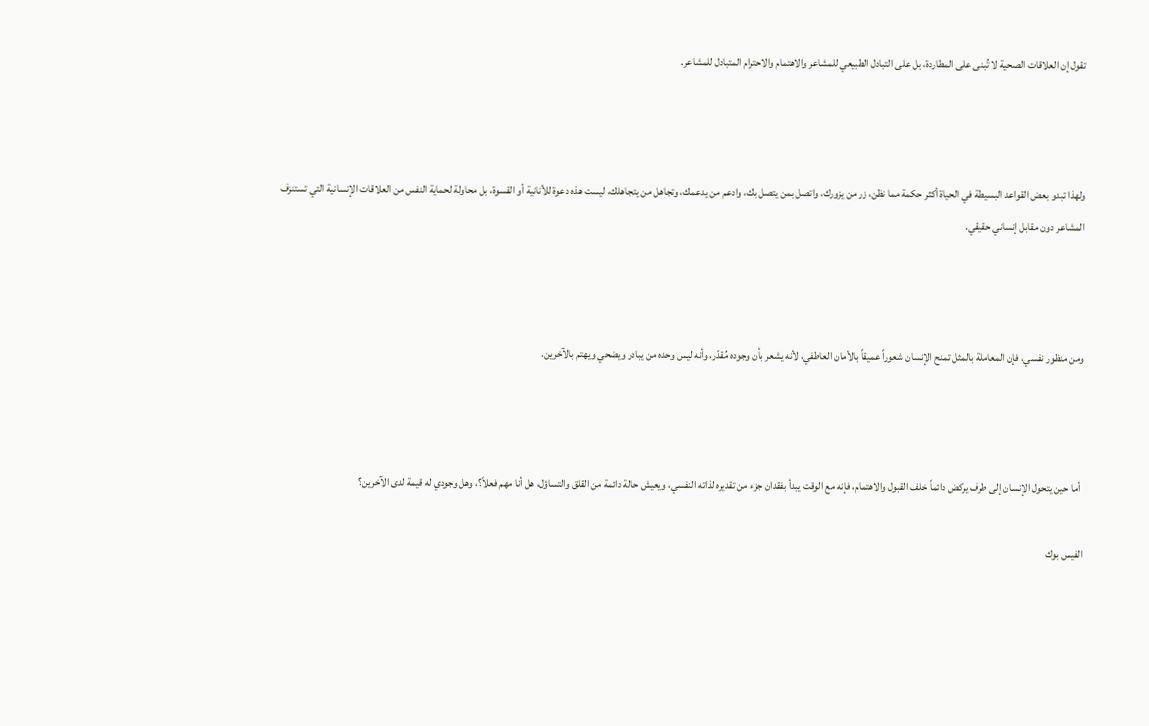تقول إن العلاقات الصحية لا تُبنى على المطاردة، بل على التبادل الطبيعي للمشاعر والاهتمام والاحترام المتبادل للمشاعر.



ولهذا تبدو بعض القواعد البسيطة في الحياة أكثر حكمة مما نظن، زر من يزورك، واتصل بمن يتصل بك، وادعم من يدعمك، وتجاهل من يتجاهلك، ليست هذه دعوة للأنانية أو القسوة، بل محاولة لحماية النفس من العلاقات الإنسانية التي تستنزف المشاعر دون مقابل إنساني حقيقي.



ومن منظور نفسي، فإن المعاملة بالمثل تمنح الإنسان شعوراً عميقاً بالأمان العاطفي، لأنه يشعر بأن وجوده مُقدّر، وأنه ليس وحده من يبادر ويضحي ويهتم بالآخرين.



 أما حين يتحول الإنسان إلى طرف يركض دائماً خلف القبول والاهتمام، فإنه مع الوقت يبدأ بفقدان جزء من تقديره لذاته النفسي، ويعيش حالة دائمة من القلق والتساؤل، هل أنا مهم فعلاً؟، وهل وجودي له قيمة لدى الآخرين؟

الفيس بوك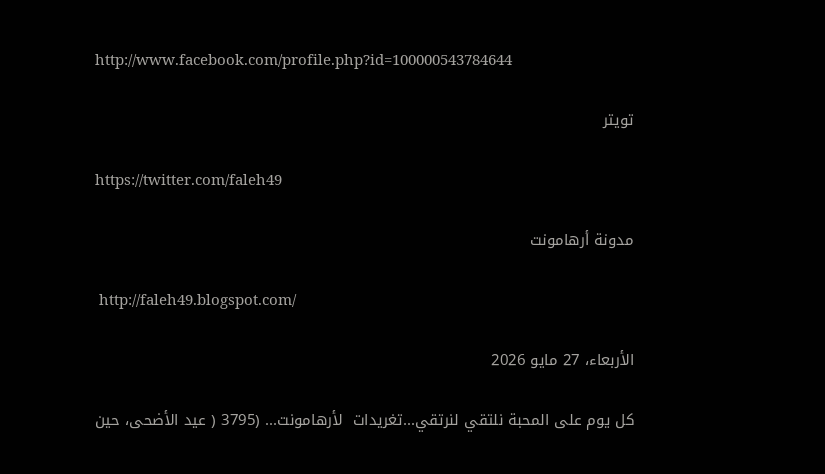http://www.facebook.com/profile.php?id=100000543784644

تويتر

https://twitter.com/faleh49

مدونة أرهامونت

 http://faleh49.blogspot.com/

الأربعاء، 27 مايو 2026

كل يوم على المحبة نلتقي لنرتقي...تغريدات  لأرهامونت... (3795 ( عيد الأضحى، حين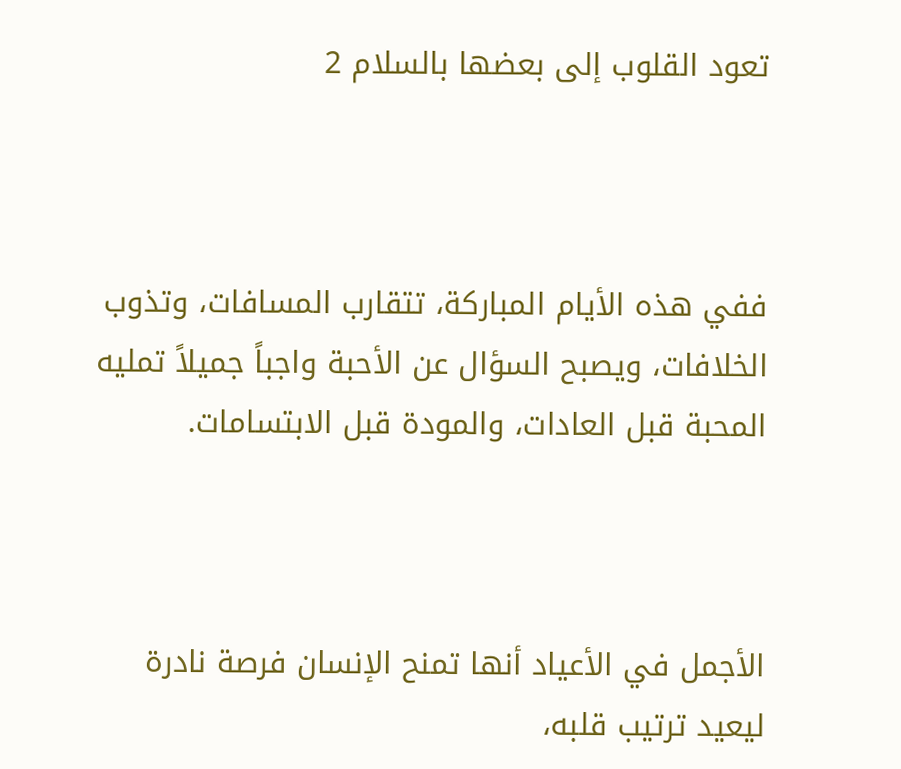تعود القلوب إلى بعضها بالسلام 2



ففي هذه الأيام المباركة، تتقارب المسافات، وتذوب الخلافات، ويصبح السؤال عن الأحبة واجباً جميلاً تمليه المحبة قبل العادات، والمودة قبل الابتسامات.



الأجمل في الأعياد أنها تمنح الإنسان فرصة نادرة ليعيد ترتيب قلبه،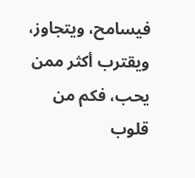فيسامح، ويتجاوز، ويقترب أكثر ممن يحب، فكم من قلوب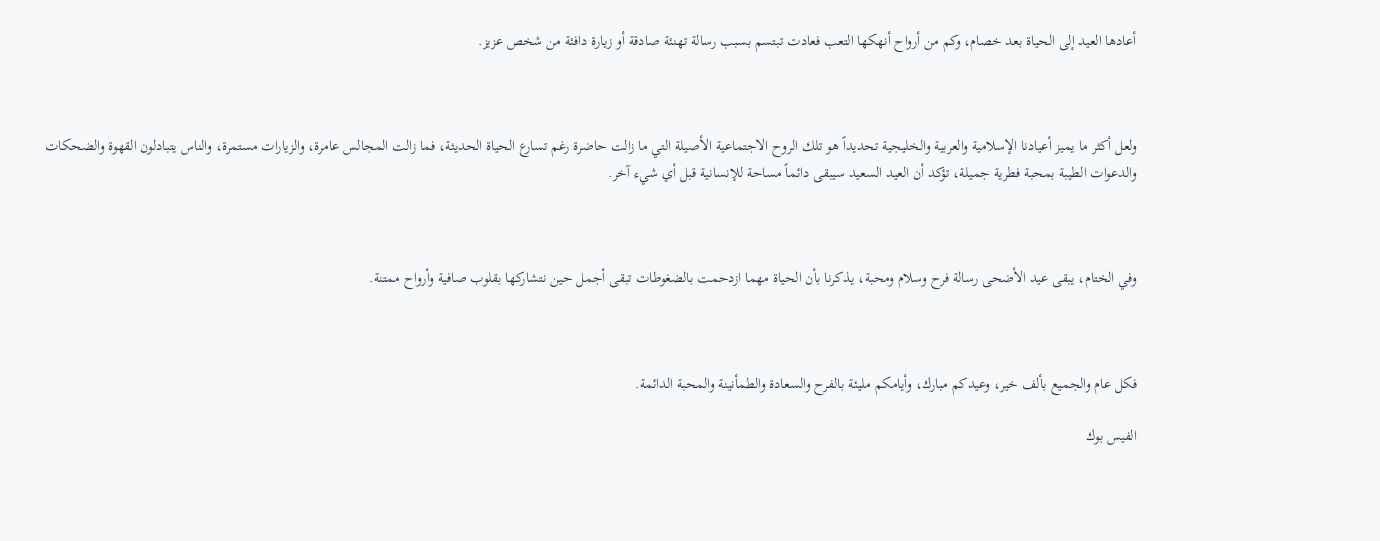أعادها العيد إلى الحياة بعد خصام، وكم من أرواح أنهكها التعب فعادت تبتسم بسبب رسالة تهنئة صادقة أو زيارة دافئة من شخص عزيز.



ولعل أكثر ما يميز أعيادنا الإسلامية والعربية والخليجية تحديداً هو تلك الروح الاجتماعية الأصيلة التي ما زالت حاضرة رغم تسارع الحياة الحديثة، فما زالت المجالس عامرة، والزيارات مستمرة، والناس يتبادلون القهوة والضحكات والدعوات الطيبة بمحبة فطرية جميلة، تؤكد أن العيد السعيد سيبقى دائماً مساحة للإنسانية قبل أي شيء آخر.



وفي الختام، يبقى عيد الأضحى رسالة فرح وسلام ومحبة، يذكرنا بأن الحياة مهما ازدحمت بالضغوطات تبقى أجمل حين نتشاركها بقلوب صافية وأرواح ممتنة.



فكل عام والجميع بألف خير، وعيدكم مبارك، وأيامكم مليئة بالفرح والسعادة والطمأنينة والمحبة الدائمة.

الفيس بوك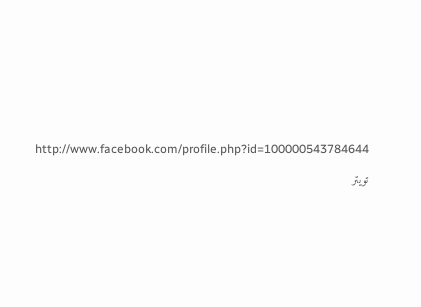http://www.facebook.com/profile.php?id=100000543784644

تويتر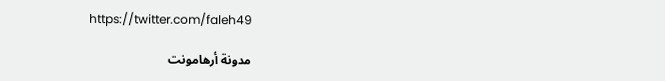https://twitter.com/faleh49

مدونة أرهامونت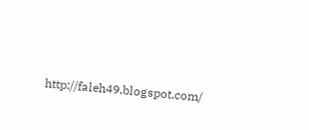http://faleh49.blogspot.com/